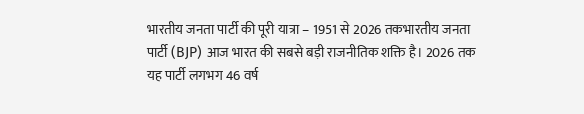भारतीय जनता पार्टी की पूरी यात्रा – 1951 से 2026 तकभारतीय जनता पार्टी (BJP) आज भारत की सबसे बड़ी राजनीतिक शक्ति है। 2026 तक यह पार्टी लगभग 46 वर्ष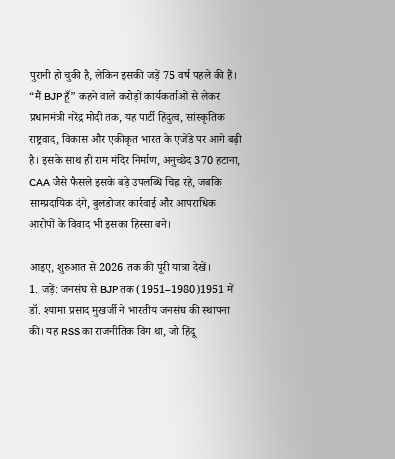पुरानी हो चुकी है, लेकिन इसकी जड़ें 75 वर्ष पहले की हैं। “मैं BJP हूँ” कहने वाले करोड़ों कार्यकर्ताओं से लेकर प्रधानमंत्री नरेंद्र मोदी तक, यह पार्टी हिंदुत्व, सांस्कृतिक राष्ट्रवाद, विकास और एकीकृत भारत के एजेंडे पर आगे बढ़ी है। इसके साथ ही राम मंदिर निर्माण, अनुच्छेद 370 हटाना, CAA जैसे फैसले इसके बड़े उपलब्धि चिह्न रहे, जबकि साम्प्रदायिक दंगे, बुलडोजर कार्रवाई और आपराधिक आरोपों के विवाद भी इसका हिस्सा बने।

आइए, शुरुआत से 2026 तक की पूरी यात्रा देखें।
1. जड़ें: जनसंघ से BJP तक (1951–1980)1951 में डॉ. श्यामा प्रसाद मुखर्जी ने भारतीय जनसंघ की स्थापना की। यह RSS का राजनीतिक विंग था, जो हिंदू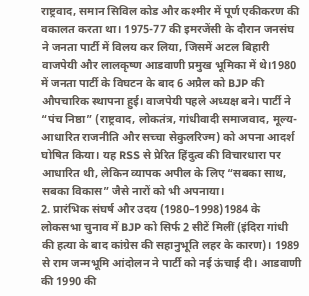राष्ट्रवाद, समान सिविल कोड और कश्मीर में पूर्ण एकीकरण की वकालत करता था। 1975-77 की इमरजेंसी के दौरान जनसंघ ने जनता पार्टी में विलय कर लिया, जिसमें अटल बिहारी वाजपेयी और लालकृष्ण आडवाणी प्रमुख भूमिका में थे।1980 में जनता पार्टी के विघटन के बाद 6 अप्रैल को BJP की औपचारिक स्थापना हुई। वाजपेयी पहले अध्यक्ष बने। पार्टी ने “पंच निष्ठा” (राष्ट्रवाद, लोकतंत्र, गांधीवादी समाजवाद, मूल्य-आधारित राजनीति और सच्चा सेकुलरिज्म) को अपना आदर्श घोषित किया। यह RSS से प्रेरित हिंदुत्व की विचारधारा पर आधारित थी, लेकिन व्यापक अपील के लिए “सबका साथ, सबका विकास” जैसे नारों को भी अपनाया।
2. प्रारंभिक संघर्ष और उदय (1980–1998)1984 के लोकसभा चुनाव में BJP को सिर्फ 2 सीटें मिलीं (इंदिरा गांधी की हत्या के बाद कांग्रेस की सहानुभूति लहर के कारण)। 1989 से राम जन्मभूमि आंदोलन ने पार्टी को नई ऊंचाई दी। आडवाणी की 1990 की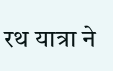रथ यात्रा ने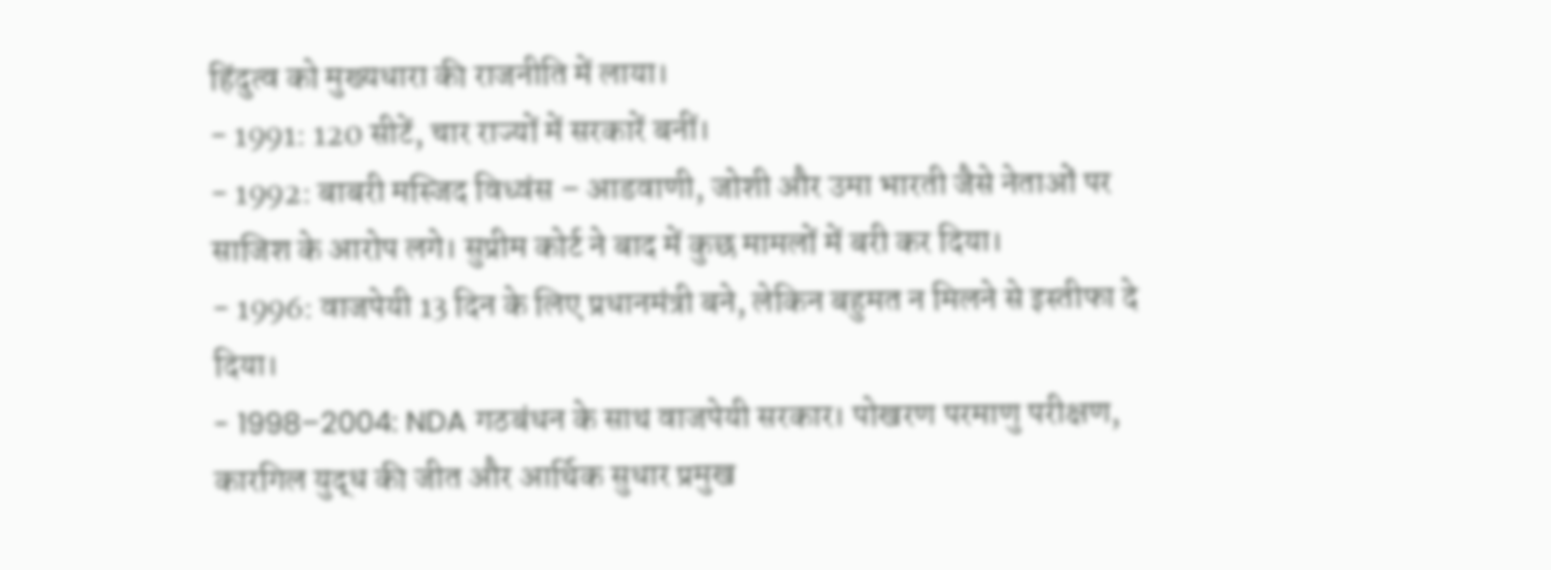हिंदुत्व को मुख्यधारा की राजनीति में लाया।
- 1991: 120 सीटें, चार राज्यों में सरकारें बनीं।
- 1992: बाबरी मस्जिद विध्वंस – आडवाणी, जोशी और उमा भारती जैसे नेताओं पर साजिश के आरोप लगे। सुप्रीम कोर्ट ने बाद में कुछ मामलों में बरी कर दिया।
- 1996: वाजपेयी 13 दिन के लिए प्रधानमंत्री बने, लेकिन बहुमत न मिलने से इस्तीफा दे दिया।
- 1998–2004: NDA गठबंधन के साथ वाजपेयी सरकार। पोखरण परमाणु परीक्षण, कारगिल युद्ध की जीत और आर्थिक सुधार प्रमुख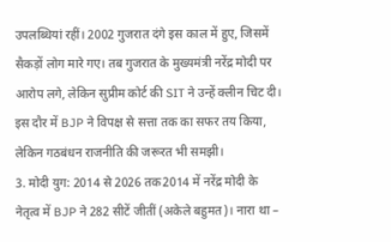उपलब्धियां रहीं। 2002 गुजरात दंगे इस काल में हुए, जिसमें सैकड़ों लोग मारे गए। तब गुजरात के मुख्यमंत्री नरेंद्र मोदी पर आरोप लगे, लेकिन सुप्रीम कोर्ट की SIT ने उन्हें क्लीन चिट दी।
इस दौर में BJP ने विपक्ष से सत्ता तक का सफर तय किया, लेकिन गठबंधन राजनीति की जरूरत भी समझी।
3. मोदी युग: 2014 से 2026 तक2014 में नरेंद्र मोदी के नेतृत्व में BJP ने 282 सीटें जीतीं (अकेले बहुमत)। नारा था –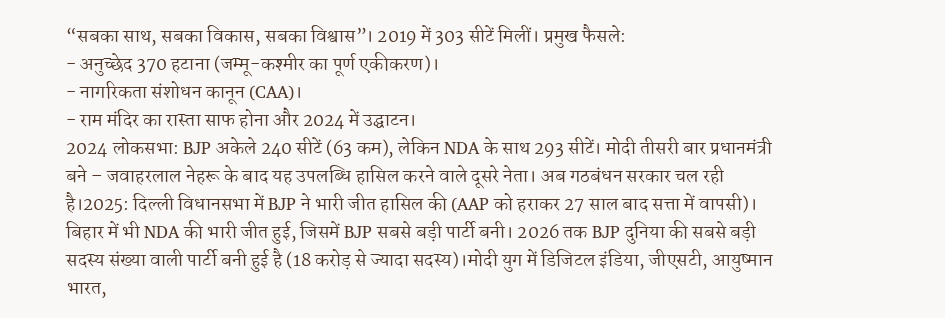“सबका साथ, सबका विकास, सबका विश्वास”। 2019 में 303 सीटें मिलीं। प्रमुख फैसले:
- अनुच्छेद 370 हटाना (जम्मू-कश्मीर का पूर्ण एकीकरण)।
- नागरिकता संशोधन कानून (CAA)।
- राम मंदिर का रास्ता साफ होना और 2024 में उद्घाटन।
2024 लोकसभा: BJP अकेले 240 सीटें (63 कम), लेकिन NDA के साथ 293 सीटें। मोदी तीसरी बार प्रधानमंत्री बने – जवाहरलाल नेहरू के बाद यह उपलब्धि हासिल करने वाले दूसरे नेता। अब गठबंधन सरकार चल रही है।2025: दिल्ली विधानसभा में BJP ने भारी जीत हासिल की (AAP को हराकर 27 साल बाद सत्ता में वापसी)। बिहार में भी NDA की भारी जीत हुई, जिसमें BJP सबसे बड़ी पार्टी बनी। 2026 तक BJP दुनिया की सबसे बड़ी सदस्य संख्या वाली पार्टी बनी हुई है (18 करोड़ से ज्यादा सदस्य)।मोदी युग में डिजिटल इंडिया, जीएसटी, आयुष्मान भारत,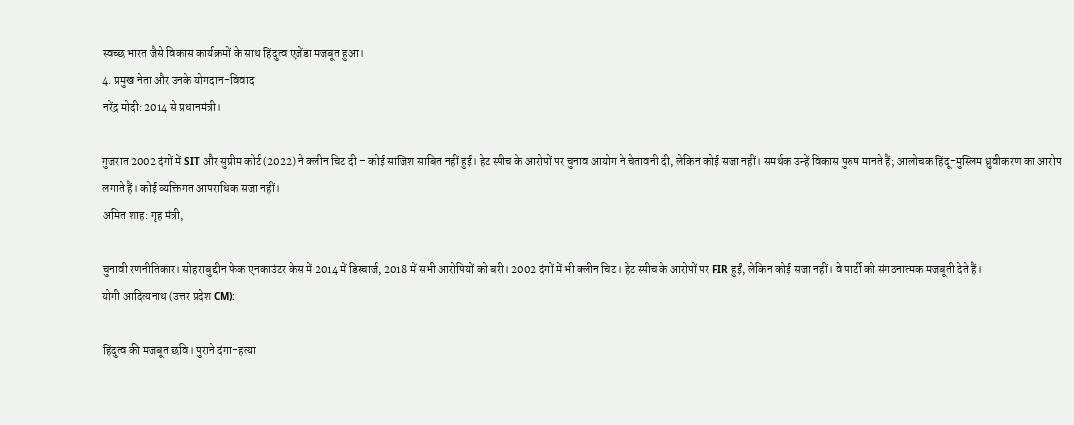स्वच्छ भारत जैसे विकास कार्यक्रमों के साथ हिंदुत्व एजेंडा मजबूत हुआ।
4. प्रमुख नेता और उनके योगदान-विवाद
नरेंद्र मोदी: 2014 से प्रधानमंत्री।

गुजरात 2002 दंगों में SIT और सुप्रीम कोर्ट (2022) ने क्लीन चिट दी – कोई साजिश साबित नहीं हुई। हेट स्पीच के आरोपों पर चुनाव आयोग ने चेतावनी दी, लेकिन कोई सजा नहीं। समर्थक उन्हें विकास पुरुष मानते हैं; आलोचक हिंदू-मुस्लिम ध्रुवीकरण का आरोप लगाते हैं। कोई व्यक्तिगत आपराधिक सजा नहीं।
अमित शाह: गृह मंत्री,

चुनावी रणनीतिकार। सोहराबुद्दीन फेक एनकाउंटर केस में 2014 में डिस्चार्ज, 2018 में सभी आरोपियों को बरी। 2002 दंगों में भी क्लीन चिट। हेट स्पीच के आरोपों पर FIR हुईं, लेकिन कोई सजा नहीं। वे पार्टी को संगठनात्मक मजबूती देते हैं।
योगी आदित्यनाथ (उत्तर प्रदेश CM):

हिंदुत्व की मजबूत छवि। पुराने दंगा-हत्या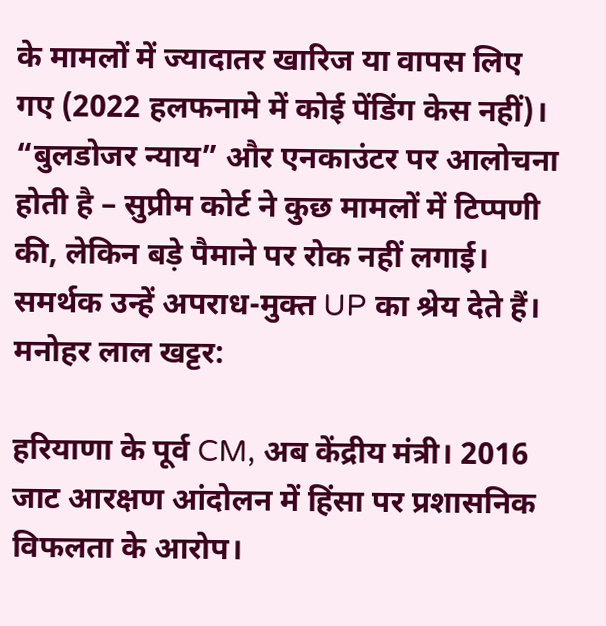के मामलों में ज्यादातर खारिज या वापस लिए गए (2022 हलफनामे में कोई पेंडिंग केस नहीं)। “बुलडोजर न्याय” और एनकाउंटर पर आलोचना होती है – सुप्रीम कोर्ट ने कुछ मामलों में टिप्पणी की, लेकिन बड़े पैमाने पर रोक नहीं लगाई। समर्थक उन्हें अपराध-मुक्त UP का श्रेय देते हैं।
मनोहर लाल खट्टर:

हरियाणा के पूर्व CM, अब केंद्रीय मंत्री। 2016 जाट आरक्षण आंदोलन में हिंसा पर प्रशासनिक विफलता के आरोप।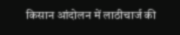किसान आंदोलन में लाठीचार्ज की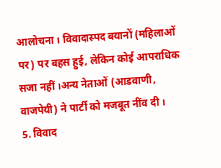आलोचना। विवादास्पद बयानों (महिलाओं पर) पर बहस हुई, लेकिन कोई आपराधिक सजा नहीं।अन्य नेताओं (आडवाणी, वाजपेयी) ने पार्टी को मजबूत नींव दी।
5. विवाद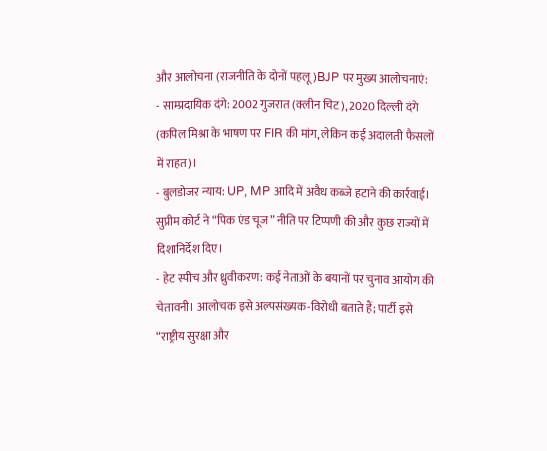और आलोचना (राजनीति के दोनों पहलू)BJP पर मुख्य आलोचनाएं:
- साम्प्रदायिक दंगे: 2002 गुजरात (क्लीन चिट), 2020 दिल्ली दंगे (कपिल मिश्रा के भाषण पर FIR की मांग, लेकिन कई अदालती फैसलों में राहत)।
- बुलडोजर न्याय: UP, MP आदि में अवैध कब्जे हटाने की कार्रवाई। सुप्रीम कोर्ट ने “पिक एंड चूज” नीति पर टिप्पणी की और कुछ राज्यों में दिशानिर्देश दिए।
- हेट स्पीच और ध्रुवीकरण: कई नेताओं के बयानों पर चुनाव आयोग की चेतावनी। आलोचक इसे अल्पसंख्यक-विरोधी बताते हैं; पार्टी इसे “राष्ट्रीय सुरक्षा और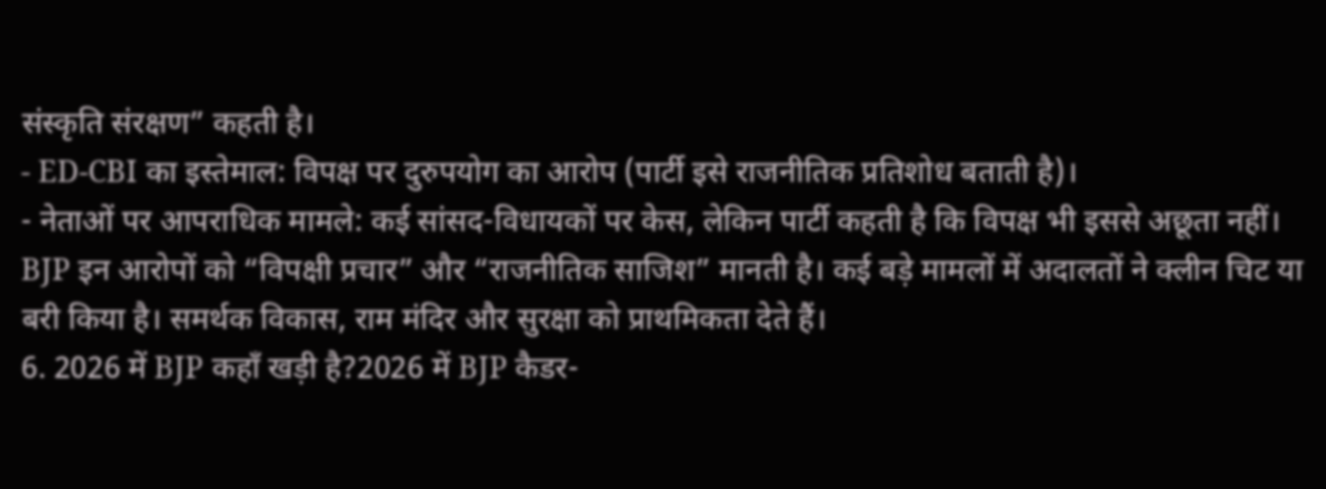संस्कृति संरक्षण” कहती है।
- ED-CBI का इस्तेमाल: विपक्ष पर दुरुपयोग का आरोप (पार्टी इसे राजनीतिक प्रतिशोध बताती है)।
- नेताओं पर आपराधिक मामले: कई सांसद-विधायकों पर केस, लेकिन पार्टी कहती है कि विपक्ष भी इससे अछूता नहीं।
BJP इन आरोपों को “विपक्षी प्रचार” और “राजनीतिक साजिश” मानती है। कई बड़े मामलों में अदालतों ने क्लीन चिट या बरी किया है। समर्थक विकास, राम मंदिर और सुरक्षा को प्राथमिकता देते हैं।
6. 2026 में BJP कहाँ खड़ी है?2026 में BJP कैडर-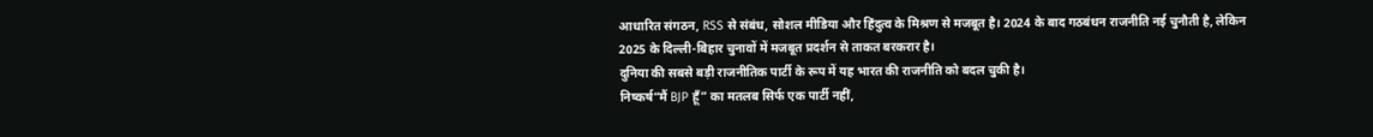आधारित संगठन, RSS से संबंध, सोशल मीडिया और हिंदुत्व के मिश्रण से मजबूत है। 2024 के बाद गठबंधन राजनीति नई चुनौती है, लेकिन 2025 के दिल्ली-बिहार चुनावों में मजबूत प्रदर्शन से ताकत बरकरार है।
दुनिया की सबसे बड़ी राजनीतिक पार्टी के रूप में यह भारत की राजनीति को बदल चुकी है।
निष्कर्ष“मैं BJP हूँ” का मतलब सिर्फ एक पार्टी नहीं,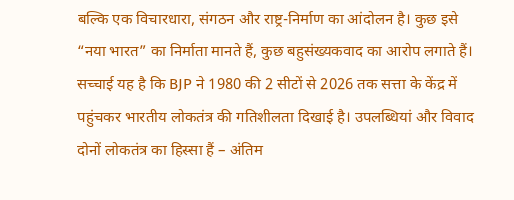बल्कि एक विचारधारा, संगठन और राष्ट्र-निर्माण का आंदोलन है। कुछ इसे “नया भारत” का निर्माता मानते हैं, कुछ बहुसंख्यकवाद का आरोप लगाते हैं। सच्चाई यह है कि BJP ने 1980 की 2 सीटों से 2026 तक सत्ता के केंद्र में पहुंचकर भारतीय लोकतंत्र की गतिशीलता दिखाई है। उपलब्धियां और विवाद दोनों लोकतंत्र का हिस्सा हैं – अंतिम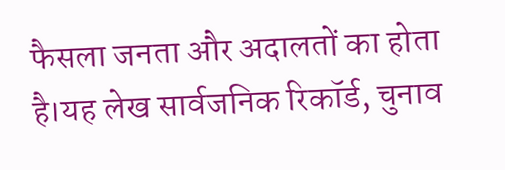फैसला जनता और अदालतों का होता है।यह लेख सार्वजनिक रिकॉर्ड, चुनाव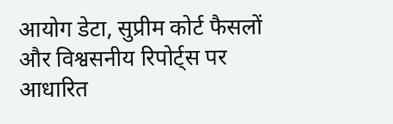आयोग डेटा, सुप्रीम कोर्ट फैसलों और विश्वसनीय रिपोर्ट्स पर आधारित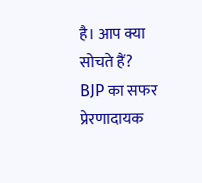है। आप क्या सोचते हैं? BJP का सफर प्रेरणादायक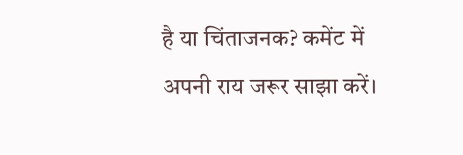है या चिंताजनक? कमेंट में अपनी राय जरूर साझा करें।